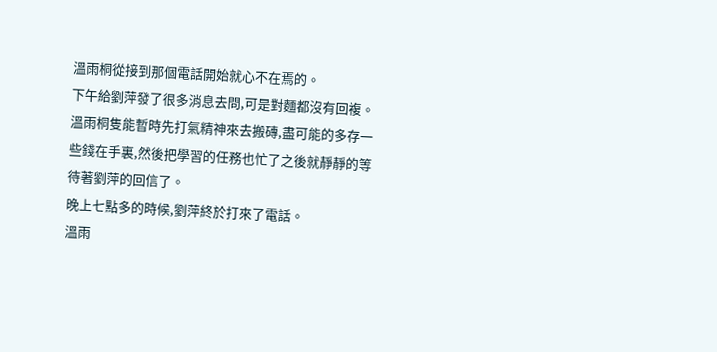溫雨桐從接到那個電話開始就心不在焉的。
下午給劉萍發了很多消息去問,可是對麵都沒有回複。
溫雨桐隻能暫時先打氣精神來去搬磚,盡可能的多存一些錢在手裏,然後把學習的任務也忙了之後就靜靜的等待著劉萍的回信了。
晚上七點多的時候,劉萍終於打來了電話。
溫雨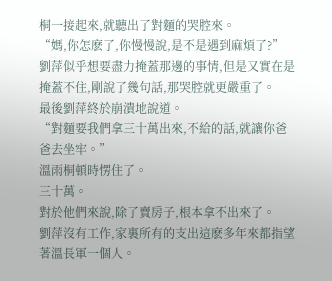桐一接起來,就聽出了對麵的哭腔來。
“媽,你怎麽了,你慢慢說,是不是遇到麻煩了?”
劉萍似乎想要盡力掩蓋那邊的事情,但是又實在是掩蓋不住,剛說了幾句話,那哭腔就更嚴重了。
最後劉萍終於崩潰地說道。
“對麵要我們拿三十萬出來,不給的話,就讓你爸爸去坐牢。”
溫雨桐頓時愣住了。
三十萬。
對於他們來說,除了賣房子,根本拿不出來了。
劉萍沒有工作,家裏所有的支出這麽多年來都指望著溫長軍一個人。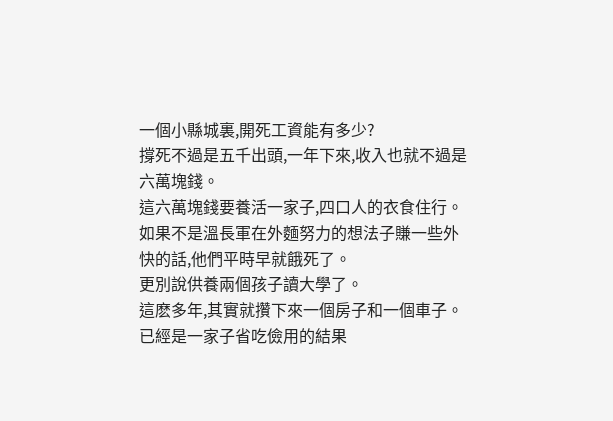一個小縣城裏,開死工資能有多少?
撐死不過是五千出頭,一年下來,收入也就不過是六萬塊錢。
這六萬塊錢要養活一家子,四口人的衣食住行。
如果不是溫長軍在外麵努力的想法子賺一些外快的話,他們平時早就餓死了。
更別說供養兩個孩子讀大學了。
這麽多年,其實就攢下來一個房子和一個車子。
已經是一家子省吃儉用的結果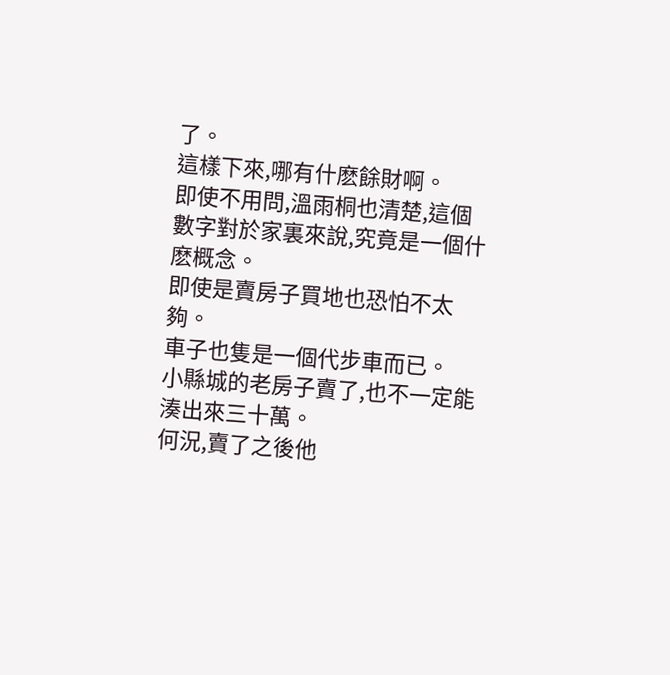了。
這樣下來,哪有什麽餘財啊。
即使不用問,溫雨桐也清楚,這個數字對於家裏來說,究竟是一個什麽概念。
即使是賣房子買地也恐怕不太夠。
車子也隻是一個代步車而已。
小縣城的老房子賣了,也不一定能湊出來三十萬。
何況,賣了之後他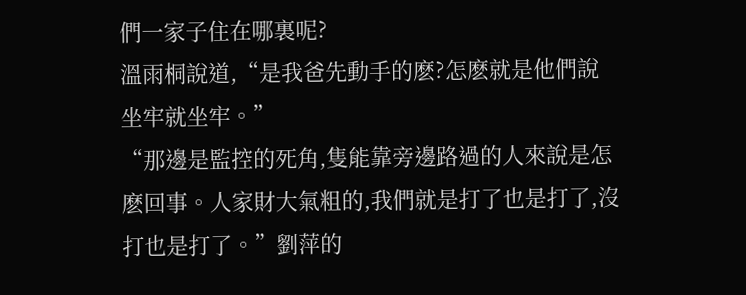們一家子住在哪裏呢?
溫雨桐說道,“是我爸先動手的麽?怎麽就是他們說坐牢就坐牢。”
“那邊是監控的死角,隻能靠旁邊路過的人來說是怎麽回事。人家財大氣粗的,我們就是打了也是打了,沒打也是打了。”劉萍的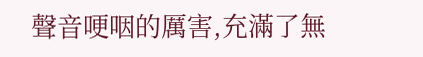聲音哽咽的厲害,充滿了無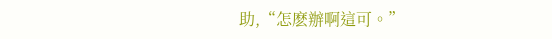助,“怎麽辦啊這可。”